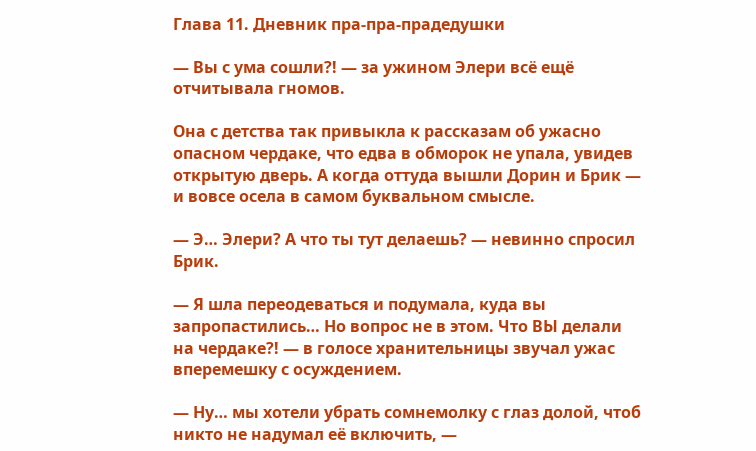Глава 11. Дневник пра-пра-прадедушки

— Вы с ума сошли?! — за ужином Элери всё ещё отчитывала гномов.

Она с детства так привыкла к рассказам об ужасно опасном чердаке, что едва в обморок не упала, увидев открытую дверь. А когда оттуда вышли Дорин и Брик — и вовсе осела в самом буквальном смысле.

— Э… Элери? А что ты тут делаешь? — невинно спросил Брик.

— Я шла переодеваться и подумала, куда вы запропастились… Но вопрос не в этом. Что ВЫ делали на чердаке?! — в голосе хранительницы звучал ужас вперемешку с осуждением.

— Ну… мы хотели убрать сомнемолку с глаз долой, чтоб никто не надумал её включить, —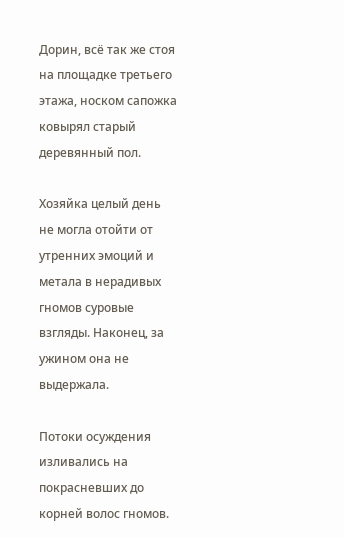Дорин, всё так же стоя на площадке третьего этажа, носком сапожка ковырял старый деревянный пол.

Хозяйка целый день не могла отойти от утренних эмоций и метала в нерадивых гномов суровые взгляды. Наконец, за ужином она не выдержала.

Потоки осуждения изливались на покрасневших до корней волос гномов.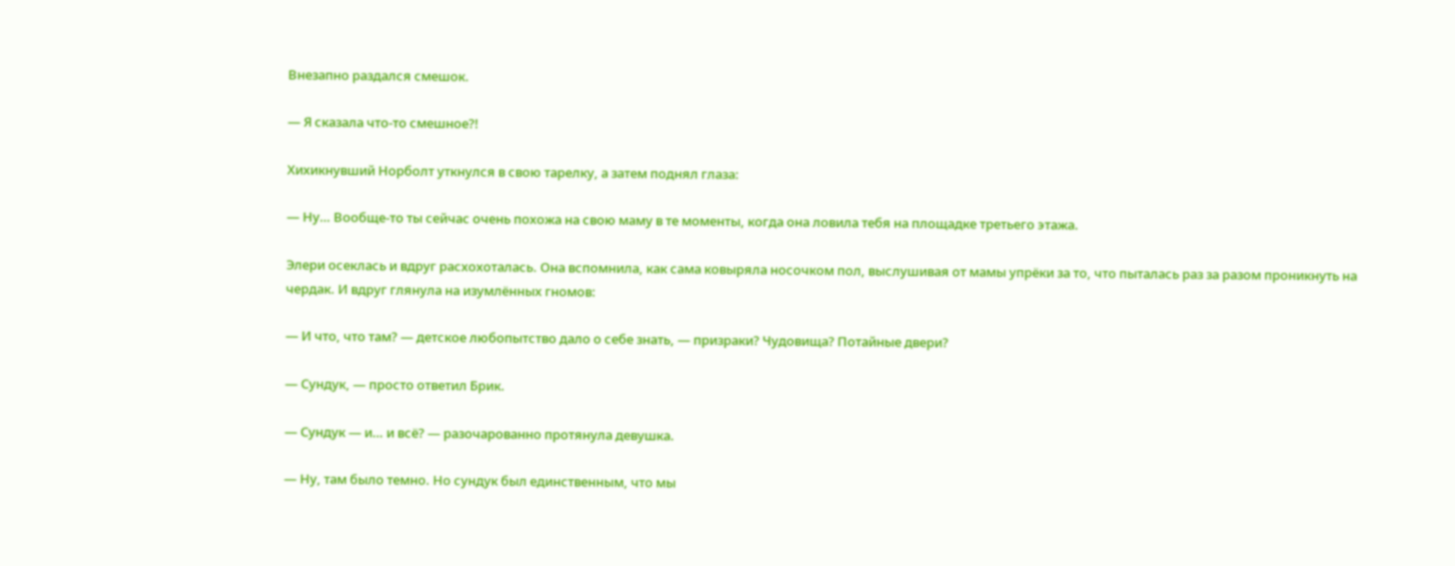Внезапно раздался смешок.

— Я сказала что-то смешное?!

Хихикнувший Норболт уткнулся в свою тарелку, а затем поднял глаза:

— Ну… Вообще-то ты сейчас очень похожа на свою маму в те моменты, когда она ловила тебя на площадке третьего этажа.

Элери осеклась и вдруг расхохоталась. Она вспомнила, как сама ковыряла носочком пол, выслушивая от мамы упрёки за то, что пыталась раз за разом проникнуть на чердак. И вдруг глянула на изумлённых гномов:

— И что, что там? — детское любопытство дало о себе знать, — призраки? Чудовища? Потайные двери?

— Сундук, — просто ответил Брик.

— Сундук — и… и всё? — разочарованно протянула девушка.

— Ну, там было темно. Но сундук был единственным, что мы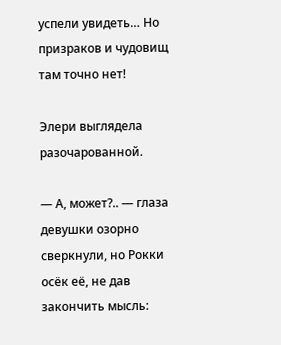успели увидеть… Но призраков и чудовищ там точно нет!

Элери выглядела разочарованной.

— А, может?.. — глаза девушки озорно сверкнули, но Рокки осёк её, не дав закончить мысль: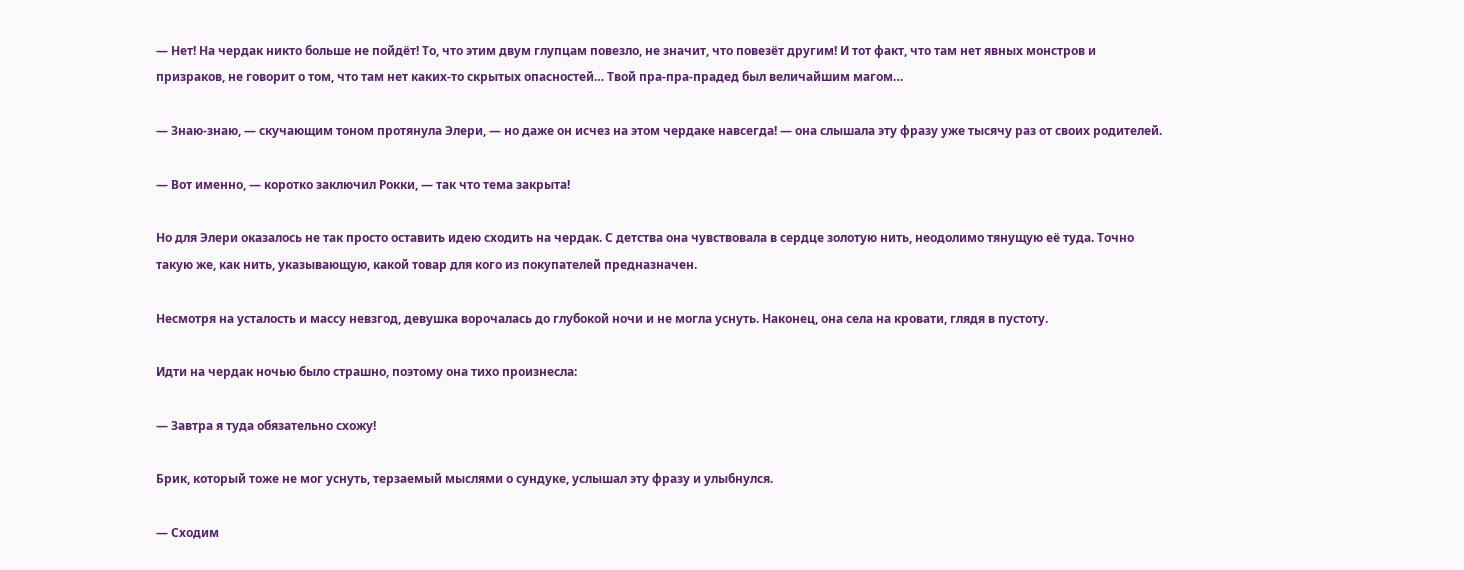— Нет! На чердак никто больше не пойдёт! То, что этим двум глупцам повезло, не значит, что повезёт другим! И тот факт, что там нет явных монстров и призраков, не говорит о том, что там нет каких-то скрытых опасностей… Твой пра-пра-прадед был величайшим магом…

— Знаю-знаю, — скучающим тоном протянула Элери, — но даже он исчез на этом чердаке навсегда! — она слышала эту фразу уже тысячу раз от своих родителей.

— Вот именно, — коротко заключил Рокки, — так что тема закрыта!

Но для Элери оказалось не так просто оставить идею сходить на чердак. С детства она чувствовала в сердце золотую нить, неодолимо тянущую её туда. Точно такую же, как нить, указывающую, какой товар для кого из покупателей предназначен.

Несмотря на усталость и массу невзгод, девушка ворочалась до глубокой ночи и не могла уснуть. Наконец, она села на кровати, глядя в пустоту.

Идти на чердак ночью было страшно, поэтому она тихо произнесла:

— Завтра я туда обязательно схожу!

Брик, который тоже не мог уснуть, терзаемый мыслями о сундуке, услышал эту фразу и улыбнулся.

— Сходим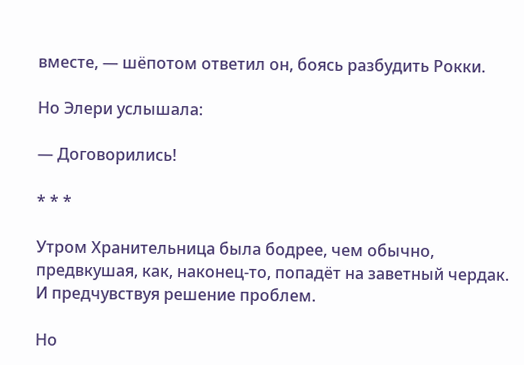вместе, — шёпотом ответил он, боясь разбудить Рокки.

Но Элери услышала:

— Договорились!

* * *

Утром Хранительница была бодрее, чем обычно, предвкушая, как, наконец-то, попадёт на заветный чердак. И предчувствуя решение проблем.

Но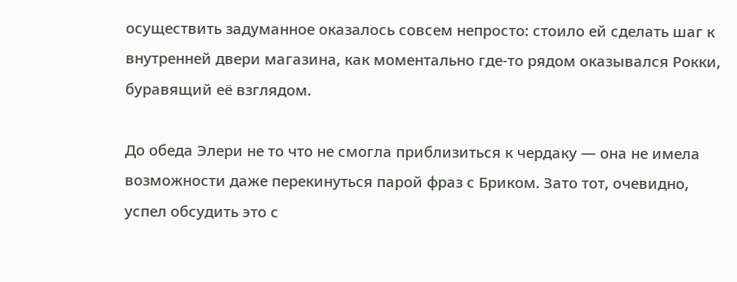осуществить задуманное оказалось совсем непросто: стоило ей сделать шаг к внутренней двери магазина, как моментально где-то рядом оказывался Рокки, буравящий её взглядом.

До обеда Элери не то что не смогла приблизиться к чердаку — она не имела возможности даже перекинуться парой фраз с Бриком. Зато тот, очевидно, успел обсудить это с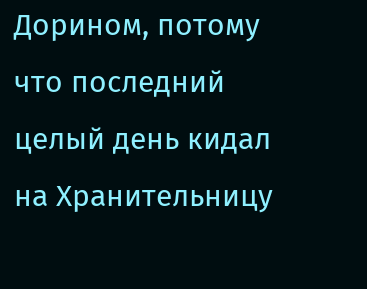Дорином, потому что последний целый день кидал на Хранительницу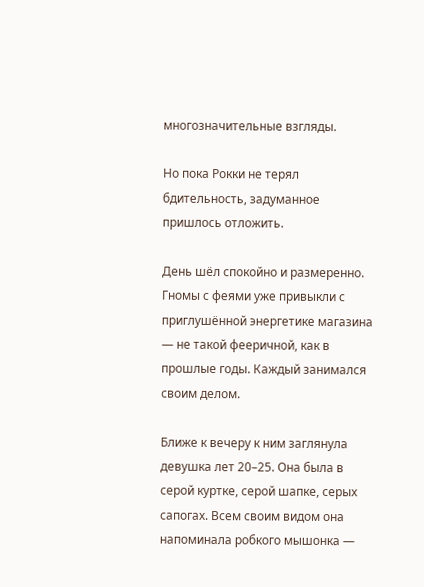многозначительные взгляды.

Но пока Рокки не терял бдительность, задуманное пришлось отложить.

День шёл спокойно и размеренно. Гномы с феями уже привыкли с приглушённой энергетике магазина — не такой фееричной, как в прошлые годы. Каждый занимался своим делом.

Ближе к вечеру к ним заглянула девушка лет 20–25. Она была в серой куртке, серой шапке, серых сапогах. Всем своим видом она напоминала робкого мышонка —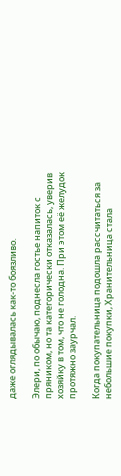даже оглядывалась как-то боязливо.

Элери, по обычаю, поднесла гостье напиток с пряником, но та категорически отказалась, уверив хозяйку в том, что не голодна. При этом её желудок протяжно заурчал.

Когда покупательница подошла рассчитаться за небольшие покупки, Хранительница стала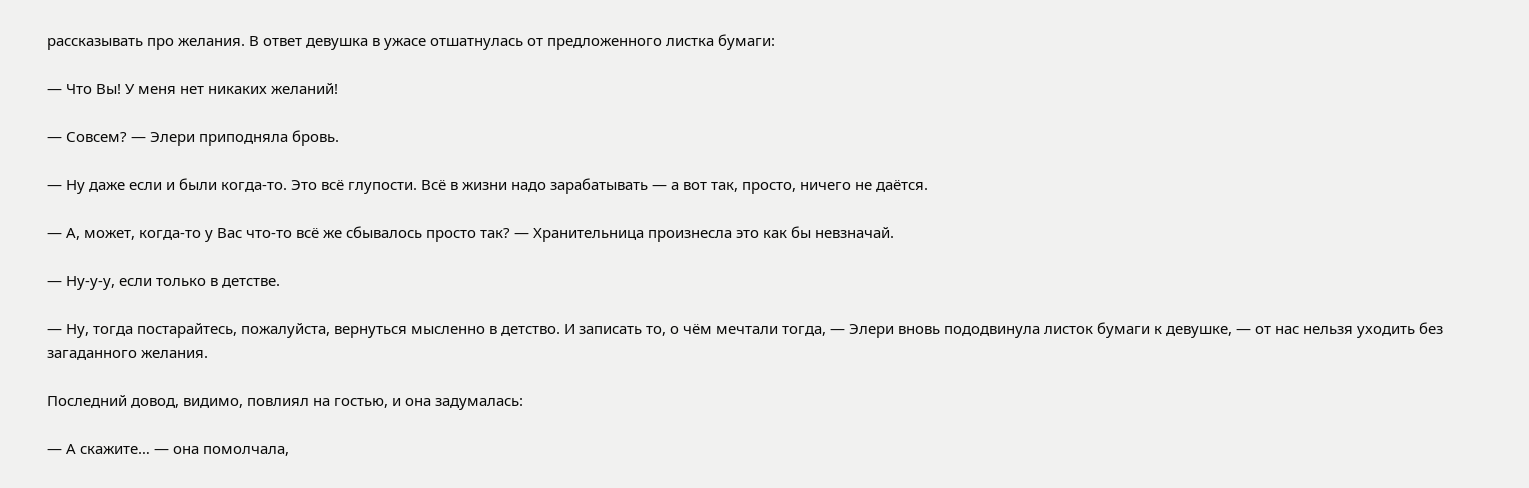рассказывать про желания. В ответ девушка в ужасе отшатнулась от предложенного листка бумаги:

— Что Вы! У меня нет никаких желаний!

— Совсем? — Элери приподняла бровь.

— Ну даже если и были когда-то. Это всё глупости. Всё в жизни надо зарабатывать — а вот так, просто, ничего не даётся.

— А, может, когда-то у Вас что-то всё же сбывалось просто так? — Хранительница произнесла это как бы невзначай.

— Ну-у-у, если только в детстве.

— Ну, тогда постарайтесь, пожалуйста, вернуться мысленно в детство. И записать то, о чём мечтали тогда, — Элери вновь пододвинула листок бумаги к девушке, — от нас нельзя уходить без загаданного желания.

Последний довод, видимо, повлиял на гостью, и она задумалась:

— А скажите… — она помолчала,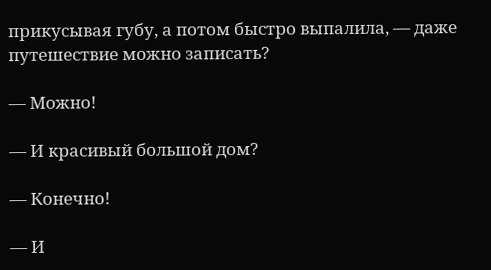прикусывая губу, а потом быстро выпалила, — даже путешествие можно записать?

— Можно!

— И красивый большой дом?

— Конечно!

— И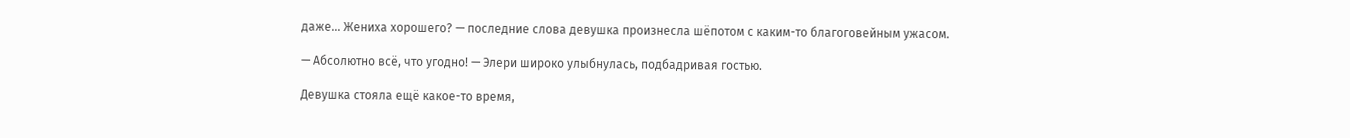даже… Жениха хорошего? — последние слова девушка произнесла шёпотом с каким-то благоговейным ужасом.

— Абсолютно всё, что угодно! — Элери широко улыбнулась, подбадривая гостью.

Девушка стояла ещё какое-то время,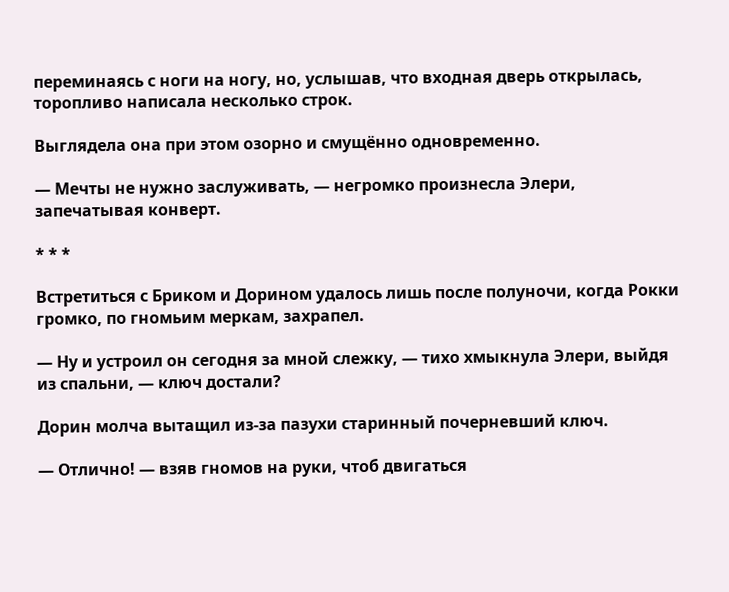переминаясь с ноги на ногу, но, услышав, что входная дверь открылась, торопливо написала несколько строк.

Выглядела она при этом озорно и смущённо одновременно.

— Мечты не нужно заслуживать, — негромко произнесла Элери, запечатывая конверт.

* * *

Встретиться с Бриком и Дорином удалось лишь после полуночи, когда Рокки громко, по гномьим меркам, захрапел.

— Ну и устроил он сегодня за мной слежку, — тихо хмыкнула Элери, выйдя из спальни, — ключ достали?

Дорин молча вытащил из-за пазухи старинный почерневший ключ.

— Отлично! — взяв гномов на руки, чтоб двигаться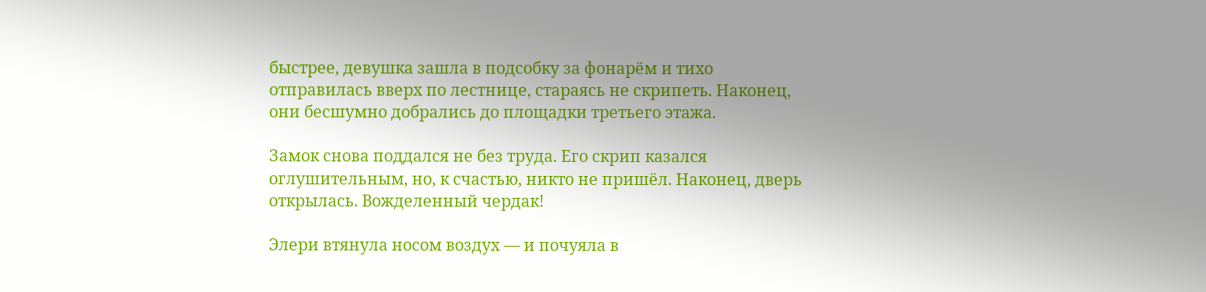быстрее, девушка зашла в подсобку за фонарём и тихо отправилась вверх по лестнице, стараясь не скрипеть. Наконец, они бесшумно добрались до площадки третьего этажа.

Замок снова поддался не без труда. Его скрип казался оглушительным, но, к счастью, никто не пришёл. Наконец, дверь открылась. Вожделенный чердак!

Элери втянула носом воздух — и почуяла в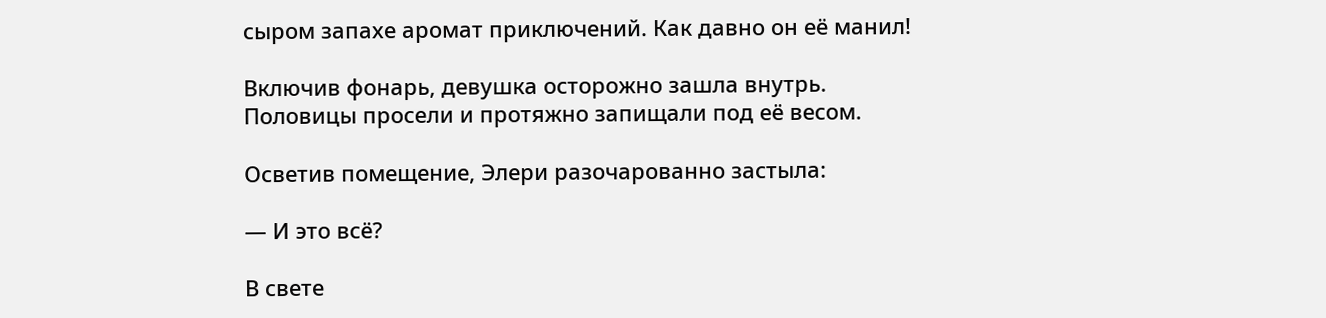сыром запахе аромат приключений. Как давно он её манил!

Включив фонарь, девушка осторожно зашла внутрь. Половицы просели и протяжно запищали под её весом.

Осветив помещение, Элери разочарованно застыла:

— И это всё?

В свете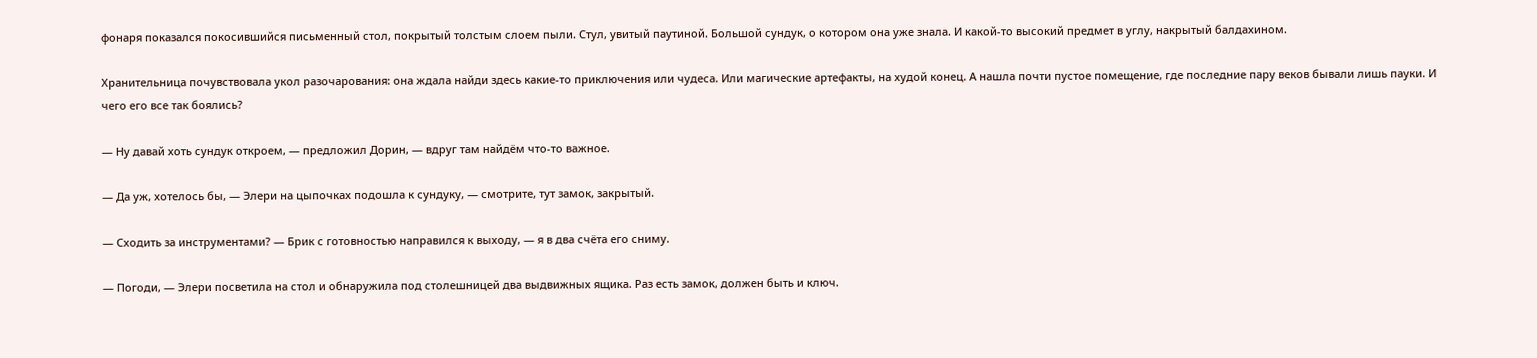фонаря показался покосившийся письменный стол, покрытый толстым слоем пыли. Стул, увитый паутиной. Большой сундук, о котором она уже знала. И какой-то высокий предмет в углу, накрытый балдахином.

Хранительница почувствовала укол разочарования: она ждала найди здесь какие-то приключения или чудеса. Или магические артефакты, на худой конец. А нашла почти пустое помещение, где последние пару веков бывали лишь пауки. И чего его все так боялись?

— Ну давай хоть сундук откроем, — предложил Дорин, — вдруг там найдём что-то важное.

— Да уж, хотелось бы, — Элери на цыпочках подошла к сундуку, — смотрите, тут замок, закрытый.

— Сходить за инструментами? — Брик с готовностью направился к выходу, — я в два счёта его сниму.

— Погоди, — Элери посветила на стол и обнаружила под столешницей два выдвижных ящика. Раз есть замок, должен быть и ключ.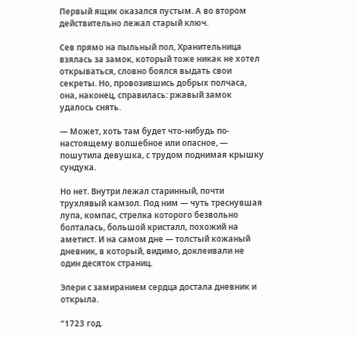Первый ящик оказался пустым. А во втором действительно лежал старый ключ.

Сев прямо на пыльный пол, Хранительница взялась за замок, который тоже никак не хотел открываться, словно боялся выдать свои секреты. Но, провозившись добрых полчаса, она, наконец, справилась: ржавый замок удалось снять.

— Может, хоть там будет что-нибудь по-настоящему волшебное или опасное, — пошутила девушка, с трудом поднимая крышку сундука.

Но нет. Внутри лежал старинный, почти трухлявый камзол. Под ним — чуть треснувшая лупа, компас, стрелка которого безвольно болталась, большой кристалл, похожий на аметист. И на самом дне — толстый кожаный дневник, в который, видимо, доклеивали не один десяток страниц.

Элери с замиранием сердца достала дневник и открыла.

“1723 год.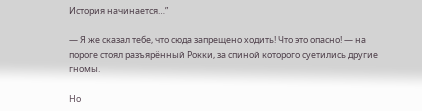История начинается…”

— Я же сказал тебе, что сюда запрещено ходить! Что это опасно! — на пороге стоял разъярённый Рокки, за спиной которого суетились другие гномы.

Но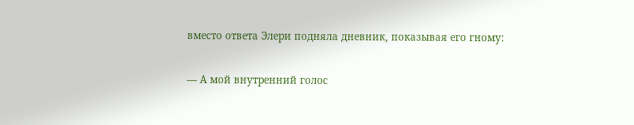вместо ответа Элери подняла дневник, показывая его гному:

— А мой внутренний голос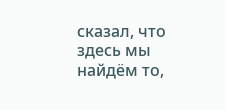сказал, что здесь мы найдём то,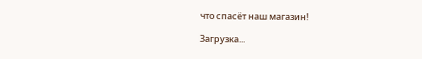что спасёт наш магазин!

Загрузка...